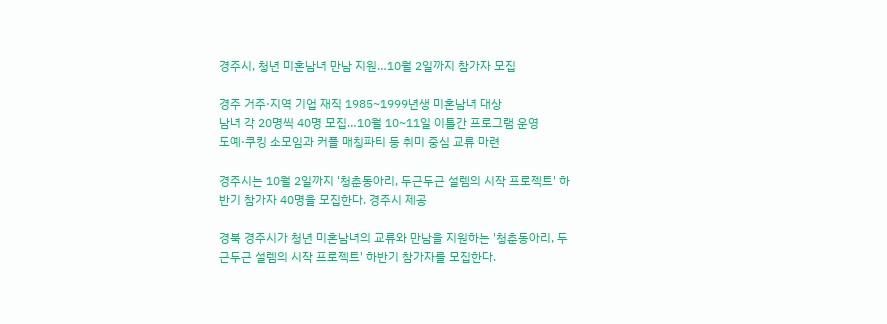경주시, 청년 미혼남녀 만남 지원…10월 2일까지 참가자 모집

경주 거주·지역 기업 재직 1985~1999년생 미혼남녀 대상
남녀 각 20명씩 40명 모집…10월 10~11일 이틀간 프로그램 운영
도예·쿠킹 소모임과 커플 매칭파티 등 취미 중심 교류 마련

경주시는 10월 2일까지 '청춘동아리, 두근두근 설렘의 시작 프로젝트' 하반기 참가자 40명을 모집한다. 경주시 제공

경북 경주시가 청년 미혼남녀의 교류와 만남을 지원하는 '청춘동아리, 두근두근 설렘의 시작 프로젝트' 하반기 참가자를 모집한다.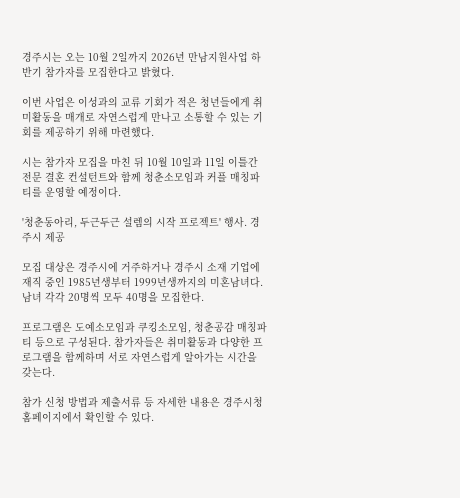경주시는 오는 10월 2일까지 2026년 만남지원사업 하반기 참가자를 모집한다고 밝혔다.

이번 사업은 이성과의 교류 기회가 적은 청년들에게 취미활동을 매개로 자연스럽게 만나고 소통할 수 있는 기회를 제공하기 위해 마련했다.

시는 참가자 모집을 마친 뒤 10월 10일과 11일 이틀간 전문 결혼 컨설턴트와 함께 청춘소모임과 커플 매칭파티를 운영할 예정이다.

'청춘동아리, 두근두근 설렘의 시작 프로젝트' 행사. 경주시 제공

모집 대상은 경주시에 거주하거나 경주시 소재 기업에 재직 중인 1985년생부터 1999년생까지의 미혼남녀다. 남녀 각각 20명씩 모두 40명을 모집한다.

프로그램은 도예소모임과 쿠킹소모임, 청춘공감 매칭파티 등으로 구성된다. 참가자들은 취미활동과 다양한 프로그램을 함께하며 서로 자연스럽게 알아가는 시간을 갖는다.

참가 신청 방법과 제출서류 등 자세한 내용은 경주시청 홈페이지에서 확인할 수 있다.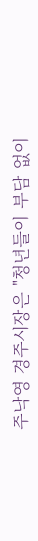주낙영 경주시장은 "청년들이 부담 없이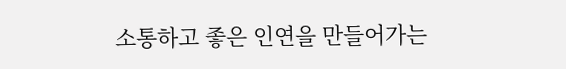소통하고 좋은 인연을 만들어가는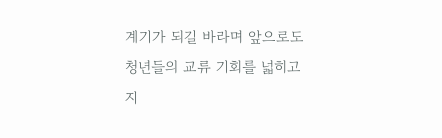계기가 되길 바라며 앞으로도 청년들의 교류 기회를 넓히고 지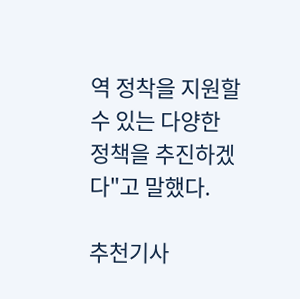역 정착을 지원할 수 있는 다양한 정책을 추진하겠다"고 말했다.

추천기사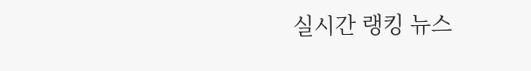실시간 랭킹 뉴스